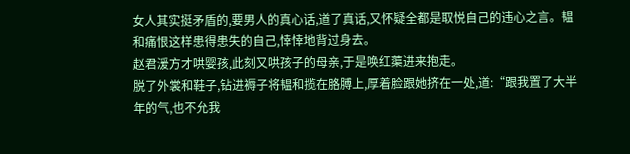女人其实挺矛盾的,要男人的真心话,道了真话,又怀疑全都是取悦自己的违心之言。韫和痛恨这样患得患失的自己,悻悻地背过身去。
赵君湲方才哄婴孩,此刻又哄孩子的母亲,于是唤红蕖进来抱走。
脱了外裳和鞋子,钻进褥子将韫和揽在胳膊上,厚着脸跟她挤在一处,道:“跟我置了大半年的气,也不允我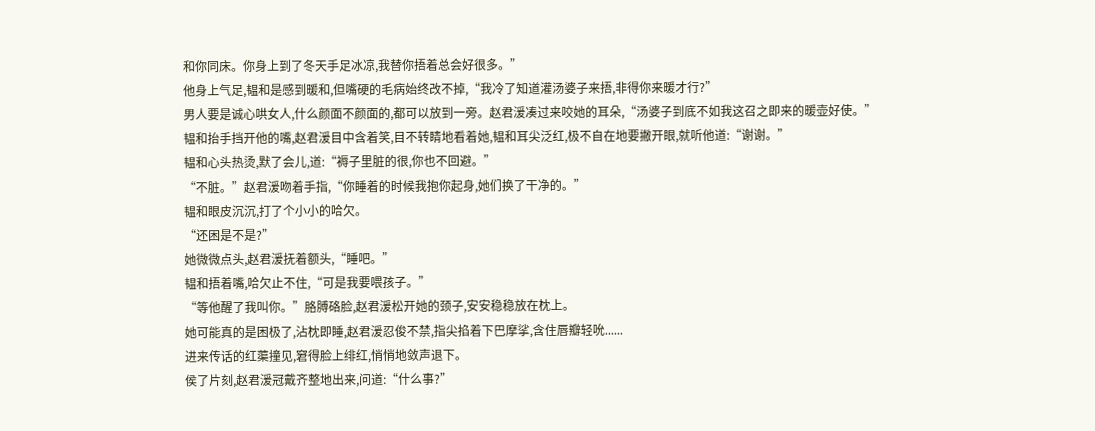和你同床。你身上到了冬天手足冰凉,我替你捂着总会好很多。”
他身上气足,韫和是感到暖和,但嘴硬的毛病始终改不掉,“我冷了知道灌汤婆子来捂,非得你来暖才行?”
男人要是诚心哄女人,什么颜面不颜面的,都可以放到一旁。赵君湲凑过来咬她的耳朵,“汤婆子到底不如我这召之即来的暖壶好使。”
韫和抬手挡开他的嘴,赵君湲目中含着笑,目不转睛地看着她,韫和耳尖泛红,极不自在地要撇开眼,就听他道:“谢谢。”
韫和心头热烫,默了会儿,道:“褥子里脏的很,你也不回避。”
“不脏。”赵君湲吻着手指,“你睡着的时候我抱你起身,她们换了干净的。”
韫和眼皮沉沉,打了个小小的哈欠。
“还困是不是?”
她微微点头,赵君湲抚着额头,“睡吧。”
韫和捂着嘴,哈欠止不住,“可是我要喂孩子。”
“等他醒了我叫你。”胳膊硌脸,赵君湲松开她的颈子,安安稳稳放在枕上。
她可能真的是困极了,沾枕即睡,赵君湲忍俊不禁,指尖掐着下巴摩挲,含住唇瓣轻吮......
进来传话的红蕖撞见,窘得脸上绯红,悄悄地敛声退下。
侯了片刻,赵君湲冠戴齐整地出来,问道:“什么事?”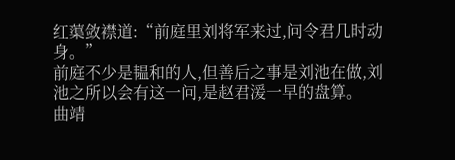红蕖敛襟道:“前庭里刘将军来过,问令君几时动身。”
前庭不少是韫和的人,但善后之事是刘池在做,刘池之所以会有这一问,是赵君湲一早的盘算。
曲靖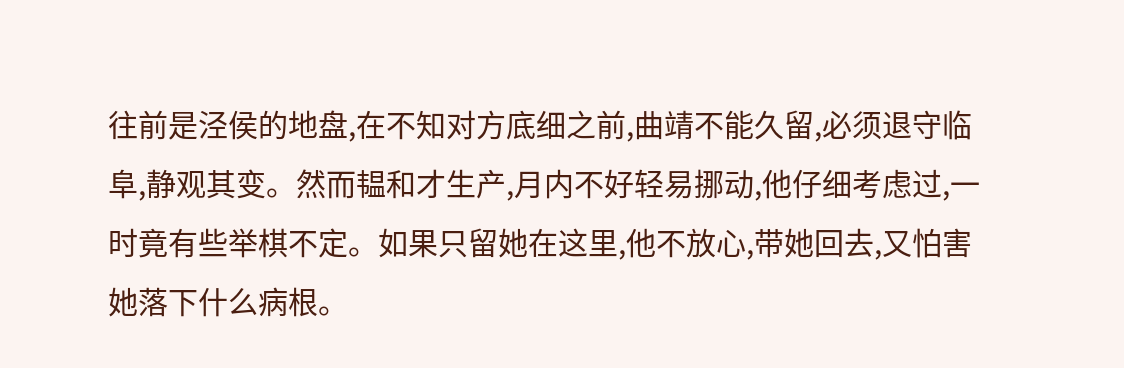往前是泾侯的地盘,在不知对方底细之前,曲靖不能久留,必须退守临阜,静观其变。然而韫和才生产,月内不好轻易挪动,他仔细考虑过,一时竟有些举棋不定。如果只留她在这里,他不放心,带她回去,又怕害她落下什么病根。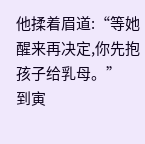他揉着眉道:“等她醒来再决定,你先抱孩子给乳母。”
到寅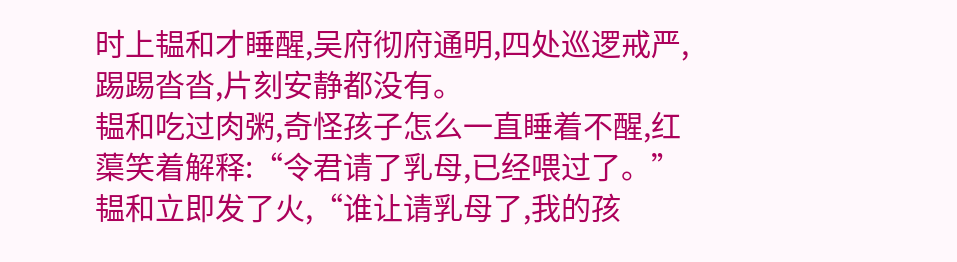时上韫和才睡醒,吴府彻府通明,四处巡逻戒严,踢踢沓沓,片刻安静都没有。
韫和吃过肉粥,奇怪孩子怎么一直睡着不醒,红蕖笑着解释:“令君请了乳母,已经喂过了。”
韫和立即发了火,“谁让请乳母了,我的孩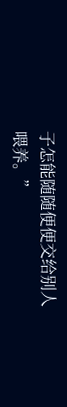子怎能随随便便交给别人喂养。”